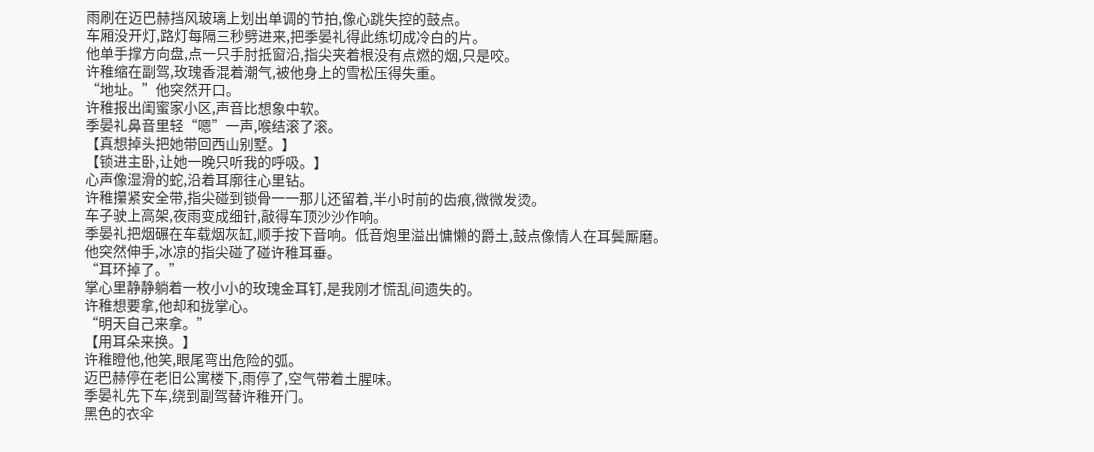雨刷在迈巴赫挡风玻璃上划出单调的节拍,像心跳失控的鼓点。
车厢没开灯,路灯每隔三秒劈进来,把季晏礼得此练切成冷白的片。
他单手撑方向盘,点一只手肘抵窗沿,指尖夹着根没有点燃的烟,只是咬。
许稚缩在副驾,玫瑰香混着潮气,被他身上的雪松压得失重。
“地址。”他突然开口。
许稚报出闺蜜家小区,声音比想象中软。
季晏礼鼻音里轻“嗯”一声,喉结滚了滚。
【真想掉头把她带回西山别墅。】
【锁进主卧,让她一晚只听我的呼吸。】
心声像湿滑的蛇,沿着耳廓往心里钻。
许稚攥紧安全带,指尖碰到锁骨一一那儿还留着,半小时前的齿痕,微微发烫。
车子驶上高架,夜雨变成细针,敲得车顶沙沙作响。
季晏礼把烟碾在车载烟灰缸,顺手按下音响。低音炮里溢出慵懒的爵土,鼓点像情人在耳鬓厮磨。
他突然伸手,冰凉的指尖碰了碰许稚耳垂。
“耳环掉了。”
掌心里静静躺着一枚小小的玫瑰金耳钉,是我刚才慌乱间遗失的。
许稚想要拿,他却和拢掌心。
“明天自己来拿。”
【用耳朵来换。】
许稚瞪他,他笑,眼尾弯出危险的弧。
迈巴赫停在老旧公寓楼下,雨停了,空气带着土腥味。
季晏礼先下车,绕到副驾替许稚开门。
黑色的衣伞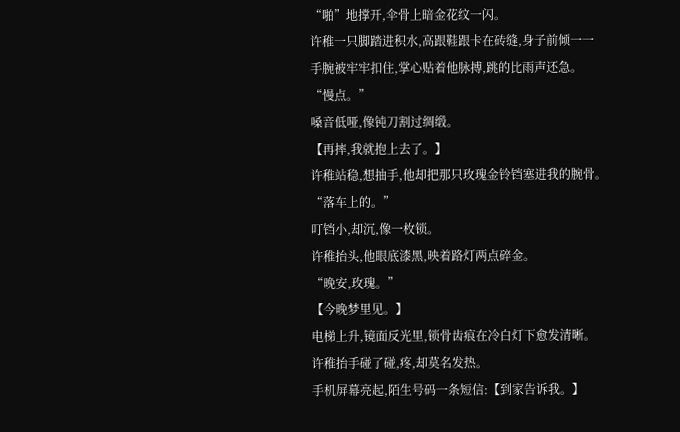“啪”地撑开,伞骨上暗金花纹一闪。
许稚一只脚踏进积水,高跟鞋跟卡在砖缝,身子前倾一一
手腕被牢牢扣住,掌心贴着他脉搏,跳的比雨声还急。
“慢点。”
嗓音低哑,像钝刀割过绸缎。
【再摔,我就抱上去了。】
许稚站稳,想抽手,他却把那只玫瑰金铃铛塞进我的腕骨。
“落车上的。”
叮铛小,却沉,像一枚锁。
许稚抬头,他眼底漆黑,映着路灯两点碎金。
“晚安,玫瑰。”
【今晚梦里见。】
电梯上升,镜面反光里,锁骨齿痕在冷白灯下愈发清晰。
许稚抬手碰了碰,疼,却莫名发热。
手机屏幕亮起,陌生号码一条短信:【到家告诉我。】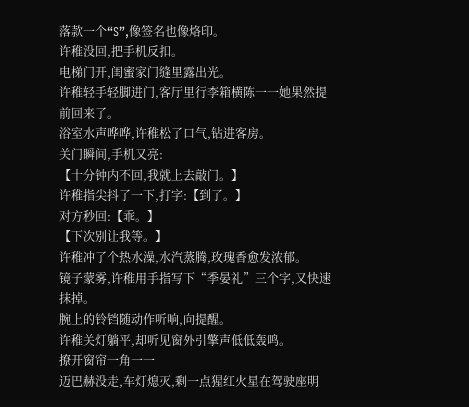落款一个“S”,像签名也像烙印。
许稚没回,把手机反扣。
电梯门开,闺蜜家门缝里露出光。
许稚轻手轻脚进门,客厅里行李箱横陈一一她果然提前回来了。
浴室水声哗哗,许稚松了口气,钻进客房。
关门瞬间,手机又亮:
【十分钟内不回,我就上去敲门。】
许稚指尖抖了一下,打字:【到了。】
对方秒回:【乖。】
【下次别让我等。】
许稚冲了个热水澡,水汽蒸腾,玫瑰香愈发浓郁。
镜子蒙雾,许稚用手指写下“季晏礼”三个字,又快速抹掉。
腕上的铃铛随动作听响,向提醒。
许稚关灯躺平,却听见窗外引擎声低低轰鸣。
撩开窗帘一角一一
迈巴赫没走,车灯熄灭,剩一点猩红火星在驾驶座明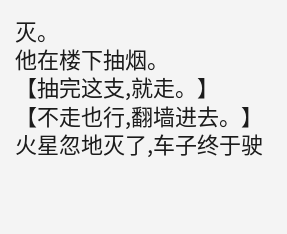灭。
他在楼下抽烟。
【抽完这支,就走。】
【不走也行,翻墙进去。】
火星忽地灭了,车子终于驶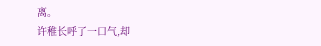离。
许稚长呼了一口气,却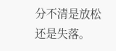分不清是放松还是失落。